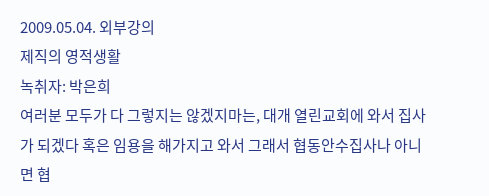2009.05.04. 외부강의
제직의 영적생활
녹취자: 박은희
여러분 모두가 다 그렇지는 않겠지마는, 대개 열린교회에 와서 집사가 되겠다 혹은 임용을 해가지고 와서 그래서 협동안수집사나 아니면 협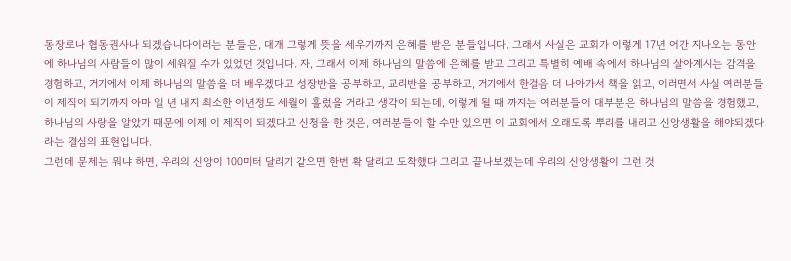동장로나 협동권사나 되겠습니다이러는 분들은, 대개 그렇게 뜻을 세우기까지 은혜를 받은 분들입니다. 그래서 사실은 교회가 이렇게 17년 어간 지나오는 동안에 하나님의 사람들이 많이 세워질 수가 있었던 것입니다. 자, 그래서 이제 하나님의 말씀에 은혜를 받고 그리고 특별히 예배 속에서 하나님의 살아계시는 감격을 경험하고, 거기에서 이제 하나님의 말씀을 더 배우겠다고 성장반을 공부하고, 교리반을 공부하고, 거기에서 한걸음 더 나아가서 책을 읽고, 이러면서 사실 여러분들이 제직이 되기까지 아마 일 년 내지 최소한 이년정도 세월이 흘렀을 거라고 생각이 되는데, 이렇게 될 때 까지는 여러분들이 대부분은 하나님의 말씀을 경험했고, 하나님의 사랑을 알았기 때문에 이제 이 제직이 되겠다고 신청을 한 것은, 여러분들이 할 수만 있으면 이 교회에서 오래도록 뿌리를 내리고 신앙생활을 해야되겠다라는 결심의 표현입니다.
그런데 문제는 뭐냐 하면, 우리의 신앙이 100미터 달리기 같으면 한번 확 달리고 도착했다 그리고 끝나보겠는데 우리의 신앙생활이 그런 것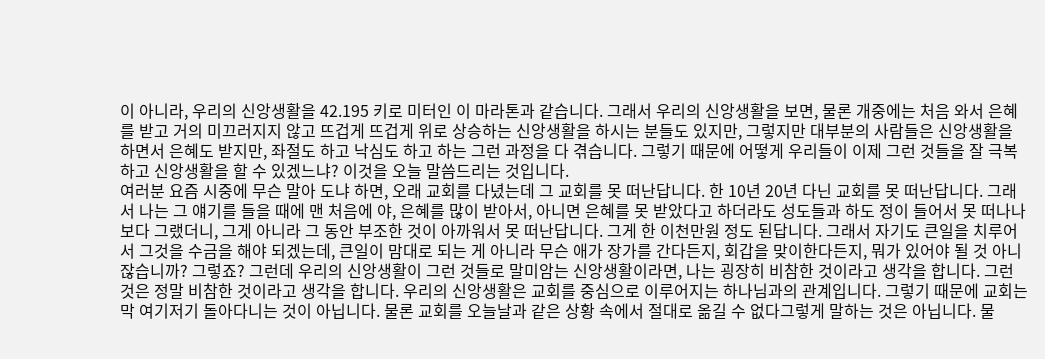이 아니라, 우리의 신앙생활을 42.195 키로 미터인 이 마라톤과 같습니다. 그래서 우리의 신앙생활을 보면, 물론 개중에는 처음 와서 은혜를 받고 거의 미끄러지지 않고 뜨겁게 뜨겁게 위로 상승하는 신앙생활을 하시는 분들도 있지만, 그렇지만 대부분의 사람들은 신앙생활을 하면서 은혜도 받지만, 좌절도 하고 낙심도 하고 하는 그런 과정을 다 겪습니다. 그렇기 때문에 어떻게 우리들이 이제 그런 것들을 잘 극복하고 신앙생활을 할 수 있겠느냐? 이것을 오늘 말씀드리는 것입니다.
여러분 요즘 시중에 무슨 말아 도냐 하면, 오래 교회를 다녔는데 그 교회를 못 떠난답니다. 한 10년 20년 다닌 교회를 못 떠난답니다. 그래서 나는 그 얘기를 들을 때에 맨 처음에 야, 은혜를 많이 받아서, 아니면 은혜를 못 받았다고 하더라도 성도들과 하도 정이 들어서 못 떠나나보다 그랬더니, 그게 아니라 그 동안 부조한 것이 아까워서 못 떠난답니다. 그게 한 이천만원 정도 된답니다. 그래서 자기도 큰일을 치루어서 그것을 수금을 해야 되겠는데, 큰일이 맘대로 되는 게 아니라 무슨 애가 장가를 간다든지, 회갑을 맞이한다든지, 뭐가 있어야 될 것 아니잖습니까? 그렇죠? 그런데 우리의 신앙생활이 그런 것들로 말미암는 신앙생활이라면, 나는 굉장히 비참한 것이라고 생각을 합니다. 그런 것은 정말 비참한 것이라고 생각을 합니다. 우리의 신앙생활은 교회를 중심으로 이루어지는 하나님과의 관계입니다. 그렇기 때문에 교회는 막 여기저기 돌아다니는 것이 아닙니다. 물론 교회를 오늘날과 같은 상황 속에서 절대로 옮길 수 없다그렇게 말하는 것은 아닙니다. 물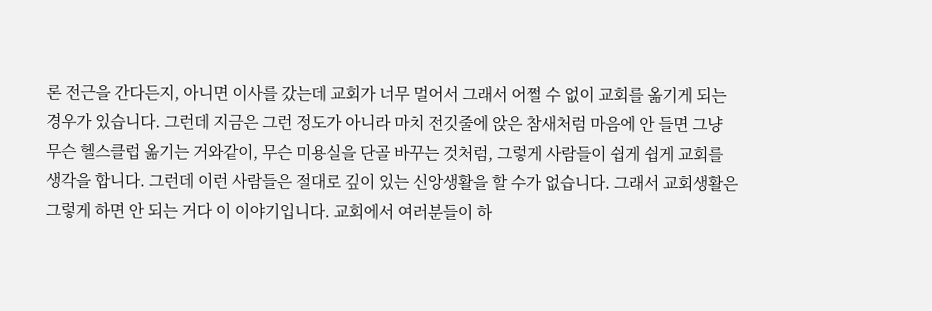론 전근을 간다든지, 아니면 이사를 갔는데 교회가 너무 멀어서 그래서 어쩔 수 없이 교회를 옮기게 되는 경우가 있습니다. 그런데 지금은 그런 정도가 아니라 마치 전깃줄에 앉은 참새처럼 마음에 안 들면 그냥 무슨 헬스클럽 옮기는 거와같이, 무슨 미용실을 단골 바꾸는 것처럼, 그렇게 사람들이 쉽게 쉽게 교회를 생각을 합니다. 그런데 이런 사람들은 절대로 깊이 있는 신앙생활을 할 수가 없습니다. 그래서 교회생활은 그렇게 하면 안 되는 거다 이 이야기입니다. 교회에서 여러분들이 하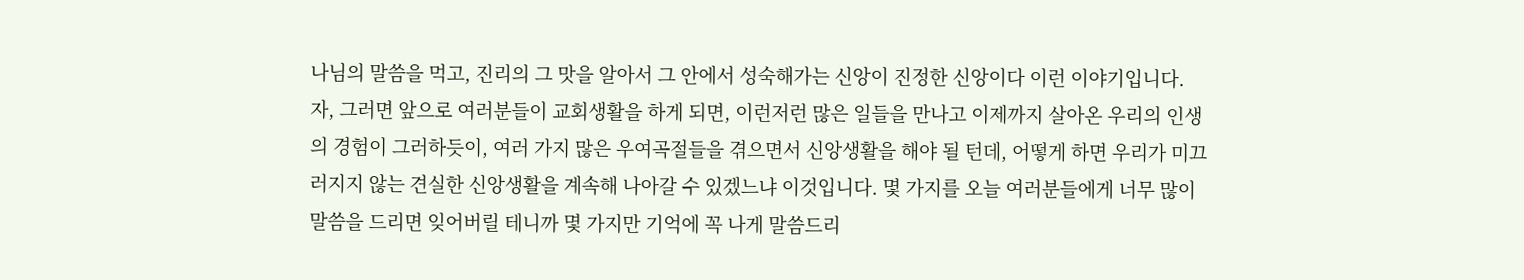나님의 말씀을 먹고, 진리의 그 맛을 알아서 그 안에서 성숙해가는 신앙이 진정한 신앙이다 이런 이야기입니다.
자, 그러면 앞으로 여러분들이 교회생활을 하게 되면, 이런저런 많은 일들을 만나고 이제까지 살아온 우리의 인생의 경험이 그러하듯이, 여러 가지 많은 우여곡절들을 겪으면서 신앙생활을 해야 될 턴데, 어떻게 하면 우리가 미끄러지지 않는 견실한 신앙생활을 계속해 나아갈 수 있겠느냐 이것입니다. 몇 가지를 오늘 여러분들에게 너무 많이 말씀을 드리면 잊어버릴 테니까 몇 가지만 기억에 꼭 나게 말씀드리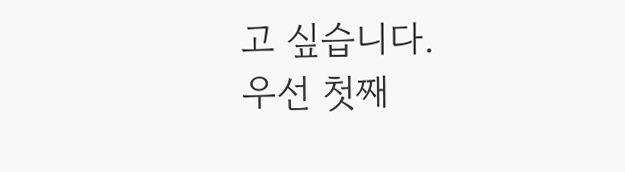고 싶습니다.
우선 첫째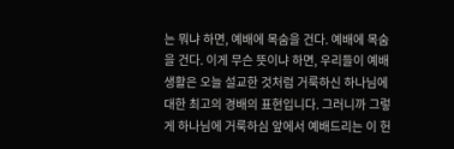는 뭐냐 하면, 예배에 목숨을 건다. 예배에 목숨을 건다. 이게 무슨 뜻이냐 하면, 우리들이 예배생활은 오늘 설교한 것처럼 거룩하신 하나님에 대한 최고의 경배의 표현입니다. 그러니까 그렇게 하나님에 거룩하심 앞에서 예배드리는 이 헌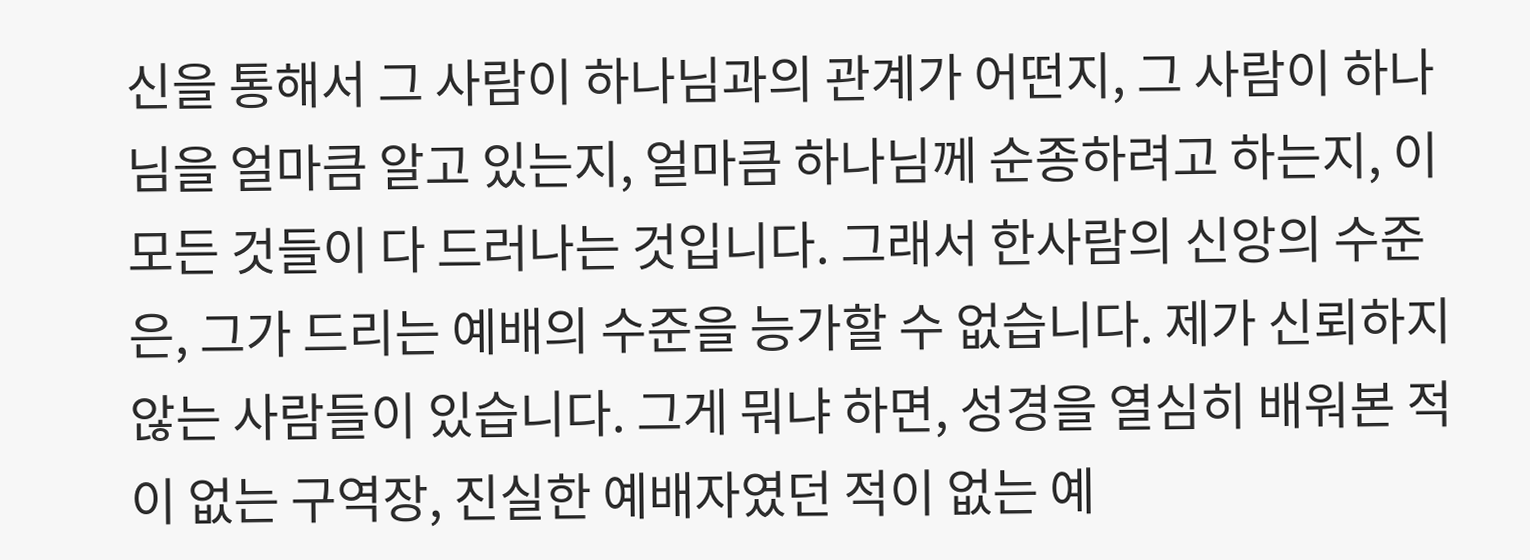신을 통해서 그 사람이 하나님과의 관계가 어떤지, 그 사람이 하나님을 얼마큼 알고 있는지, 얼마큼 하나님께 순종하려고 하는지, 이 모든 것들이 다 드러나는 것입니다. 그래서 한사람의 신앙의 수준은, 그가 드리는 예배의 수준을 능가할 수 없습니다. 제가 신뢰하지 않는 사람들이 있습니다. 그게 뭐냐 하면, 성경을 열심히 배워본 적이 없는 구역장, 진실한 예배자였던 적이 없는 예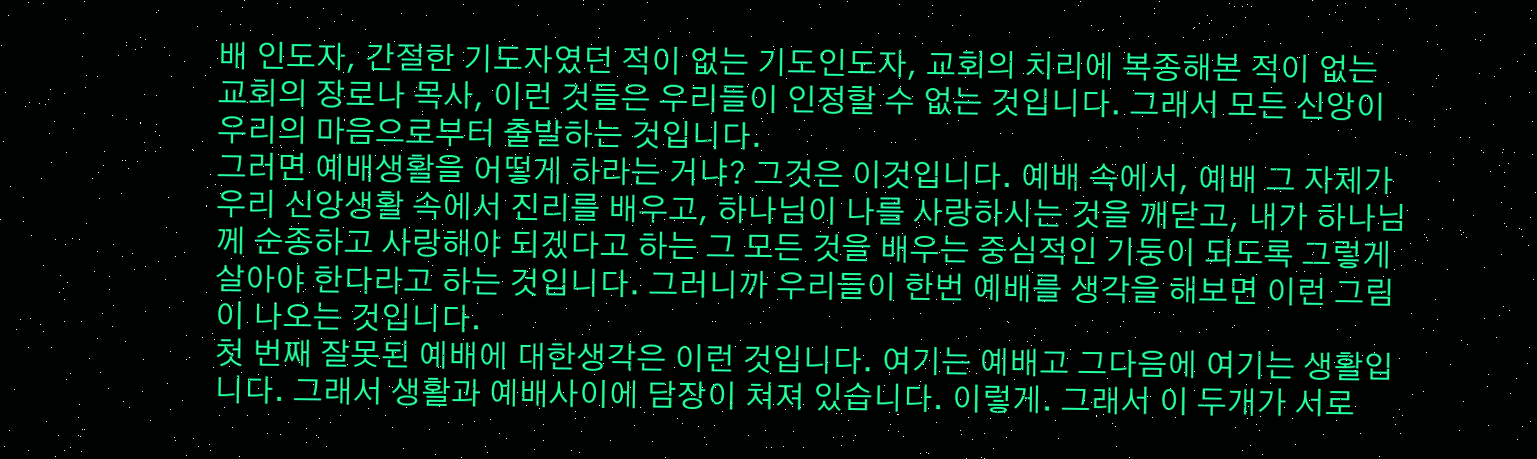배 인도자, 간절한 기도자였던 적이 없는 기도인도자, 교회의 치리에 복종해본 적이 없는 교회의 장로나 목사, 이런 것들은 우리들이 인정할 수 없는 것입니다. 그래서 모든 신앙이 우리의 마음으로부터 출발하는 것입니다.
그러면 예배생활을 어떻게 하라는 거냐? 그것은 이것입니다. 예배 속에서, 예배 그 자체가 우리 신앙생활 속에서 진리를 배우고, 하나님이 나를 사랑하시는 것을 깨닫고, 내가 하나님께 순종하고 사랑해야 되겠다고 하는 그 모든 것을 배우는 중심적인 기둥이 되도록 그렇게 살아야 한다라고 하는 것입니다. 그러니까 우리들이 한번 예배를 생각을 해보면 이런 그림이 나오는 것입니다.
첫 번째 잘못된 예배에 대한생각은 이런 것입니다. 여기는 예배고 그다음에 여기는 생활입니다. 그래서 생활과 예배사이에 담장이 쳐져 있습니다. 이렇게. 그래서 이 두개가 서로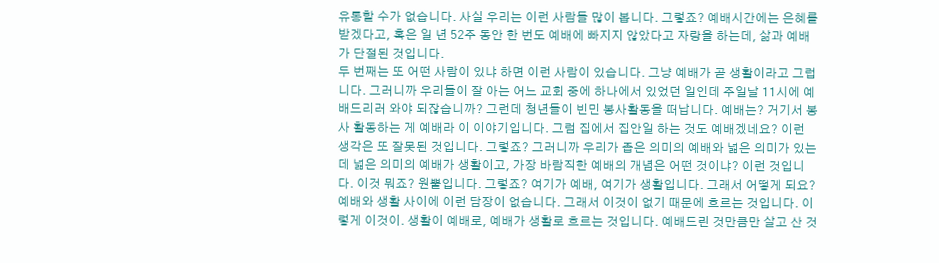유통할 수가 없습니다. 사실 우리는 이런 사람들 많이 봅니다. 그렇죠? 예배시간에는 은혜를 받겠다고, 혹은 일 년 52주 동안 한 번도 예배에 빠지지 않았다고 자랑을 하는데, 삶과 예배가 단절된 것입니다.
두 번째는 또 어떤 사람이 있냐 하면 이런 사람이 있습니다. 그냥 예배가 곧 생활이라고 그럽니다. 그러니까 우리들이 잘 아는 어느 교회 중에 하나에서 있었던 일인데 주일날 11시에 예배드리러 와야 되잖습니까? 그런데 청년들이 빈민 봉사활동을 떠납니다. 예배는? 거기서 봉사 활동하는 게 예배라 이 이야기입니다. 그럼 집에서 집안일 하는 것도 예배겠네요? 이런 생각은 또 잘못된 것입니다. 그렇죠? 그러니까 우리가 좁은 의미의 예배와 넓은 의미가 있는데 넓은 의미의 예배가 생활이고, 가장 바람직한 예배의 개념은 어떤 것이냐? 이런 것입니다. 이것 뭐죠? 원뿔입니다. 그렇죠? 여기가 예배, 여기가 생활입니다. 그래서 어떻게 되요? 예배와 생활 사이에 이런 담장이 없습니다. 그래서 이것이 없기 때문에 흐르는 것입니다. 이렇게 이것이. 생활이 예배로, 예배가 생활로 흐르는 것입니다. 예배드린 것만큼만 살고 산 것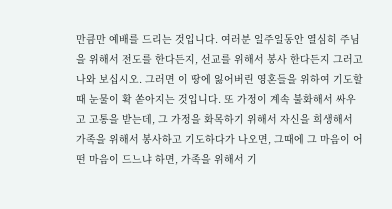만큼만 예배를 드리는 것입니다. 여러분 일주일동안 열심히 주님을 위해서 전도를 한다든지, 선교를 위해서 봉사 한다든지 그러고 나와 보십시오. 그러면 이 땅에 잃어버린 영혼들을 위하여 기도할 때 눈물이 확 쏟아지는 것입니다. 또 가정이 계속 불화해서 싸우고 고통을 받는데, 그 가정을 화목하기 위해서 자신을 희생해서 가족을 위해서 봉사하고 기도하다가 나오면, 그때에 그 마음이 어떤 마음이 드느냐 하면, 가족을 위해서 기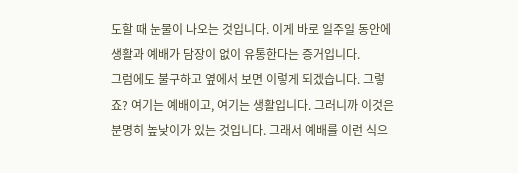도할 때 눈물이 나오는 것입니다. 이게 바로 일주일 동안에 생활과 예배가 담장이 없이 유통한다는 증거입니다.
그럼에도 불구하고 옆에서 보면 이렇게 되겠습니다. 그렇죠? 여기는 예배이고, 여기는 생활입니다. 그러니까 이것은 분명히 높낮이가 있는 것입니다. 그래서 예배를 이런 식으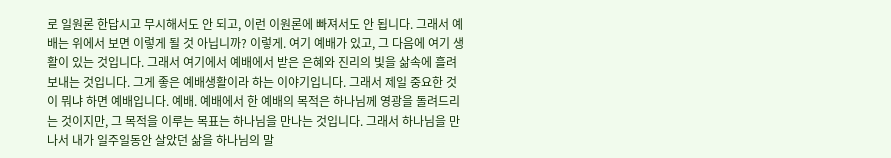로 일원론 한답시고 무시해서도 안 되고, 이런 이원론에 빠져서도 안 됩니다. 그래서 예배는 위에서 보면 이렇게 될 것 아닙니까? 이렇게. 여기 예배가 있고, 그 다음에 여기 생활이 있는 것입니다. 그래서 여기에서 예배에서 받은 은혜와 진리의 빛을 삶속에 흘려보내는 것입니다. 그게 좋은 예배생활이라 하는 이야기입니다. 그래서 제일 중요한 것이 뭐냐 하면 예배입니다. 예배. 예배에서 한 예배의 목적은 하나님께 영광을 돌려드리는 것이지만, 그 목적을 이루는 목표는 하나님을 만나는 것입니다. 그래서 하나님을 만나서 내가 일주일동안 살았던 삶을 하나님의 말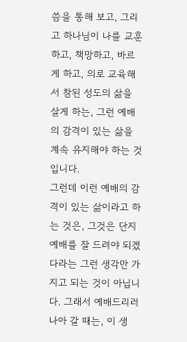씀을 통해 보고, 그리고 하나님이 나를 교훈하고, 책망하고, 바르게 하고, 의로 교육해서 참된 성도의 삶을 살게 하는, 그런 예배의 감격이 있는 삶을 계속 유지해야 하는 것입니다.
그런데 이런 예배의 감격이 있는 삶이라고 하는 것은, 그것은 단지 예배를 잘 드려야 되겠다라는 그런 생각만 가지고 되는 것이 아닙니다. 그래서 예배드리러 나아 갈 때는, 이 생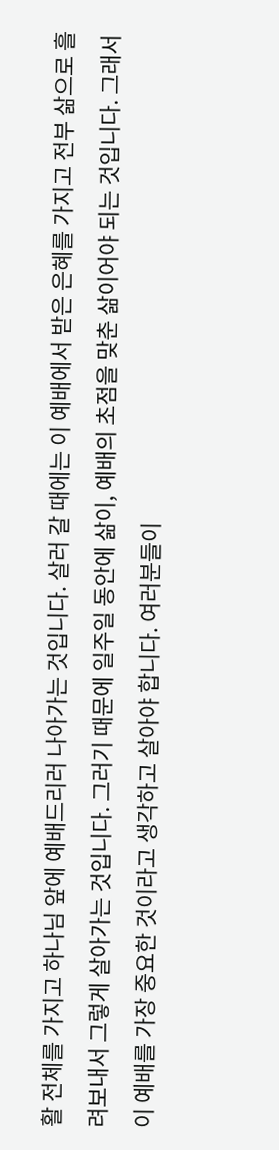활 전체를 가지고 하나님 앞에 예배드리러 나아가는 것입니다. 살러 갈 때에는 이 예배에서 받은 은혜를 가지고 전부 삶으로 흘려보내서 그렇게 살아가는 것입니다. 그러기 때문에 일주일 동안에 삶이, 예배의 초점을 맞춘 삶이어야 되는 것입니다. 그래서 이 예배를 가장 중요한 것이라고 생각하고 살아야 합니다. 여러분들이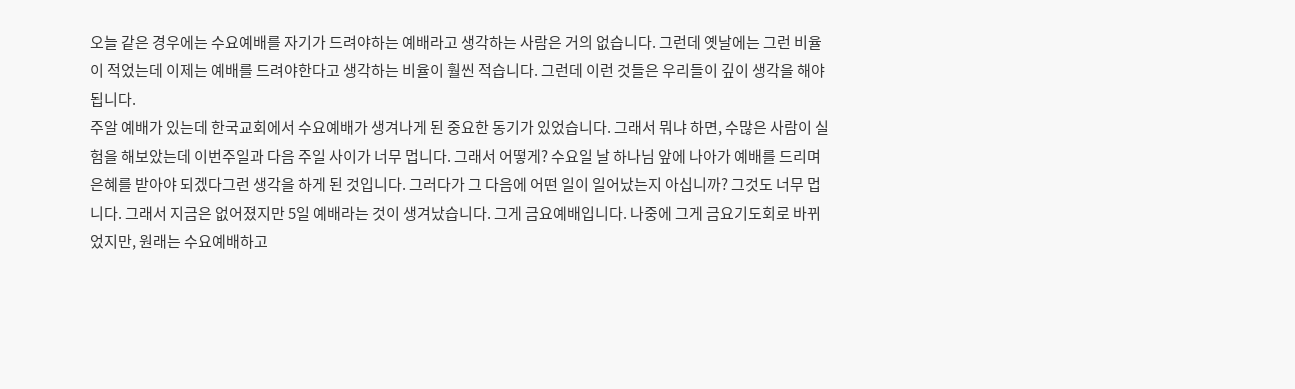오늘 같은 경우에는 수요예배를 자기가 드려야하는 예배라고 생각하는 사람은 거의 없습니다. 그런데 옛날에는 그런 비율이 적었는데 이제는 예배를 드려야한다고 생각하는 비율이 훨씬 적습니다. 그런데 이런 것들은 우리들이 깊이 생각을 해야 됩니다.
주알 예배가 있는데 한국교회에서 수요예배가 생겨나게 된 중요한 동기가 있었습니다. 그래서 뭐냐 하면, 수많은 사람이 실험을 해보았는데 이번주일과 다음 주일 사이가 너무 멉니다. 그래서 어떻게? 수요일 날 하나님 앞에 나아가 예배를 드리며 은혜를 받아야 되겠다그런 생각을 하게 된 것입니다. 그러다가 그 다음에 어떤 일이 일어났는지 아십니까? 그것도 너무 멉니다. 그래서 지금은 없어졌지만 5일 예배라는 것이 생겨났습니다. 그게 금요예배입니다. 나중에 그게 금요기도회로 바뀌었지만, 원래는 수요예배하고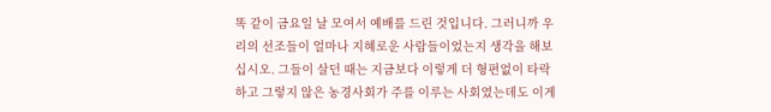똑 같이 금요일 날 모여서 예배를 드린 것입니다. 그러니까 우리의 선조들이 얼마나 지혜로운 사람들이었는지 생각을 해보십시오. 그들이 살던 때는 지금보다 이렇게 더 형편없이 타락하고 그렇지 않은 농경사회가 주를 이루는 사회였는데도 이게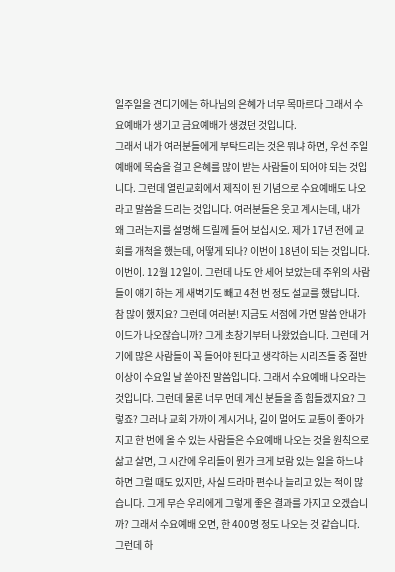일주일을 견디기에는 하나님의 은혜가 너무 목마르다 그래서 수요예배가 생기고 금요예배가 생겼던 것입니다.
그래서 내가 여러분들에게 부탁드리는 것은 뭐냐 하면, 우선 주일예배에 목숨을 걸고 은혜를 많이 받는 사람들이 되어야 되는 것입니다. 그런데 열린교회에서 제직이 된 기념으로 수요예배도 나오라고 말씀을 드리는 것입니다. 여러분들은 웃고 계시는데, 내가 왜 그러는지를 설명해 드릴께 들어 보십시오. 제가 17년 전에 교회를 개척을 했는데, 어떻게 되나? 이번이 18년이 되는 것입니다. 이번이. 12월 12일이. 그런데 나도 안 세어 보았는데 주위의 사람들이 얘기 하는 게 새벽기도 빼고 4천 번 정도 설교를 했답니다. 참 많이 했지요? 그런데 여러분! 지금도 서점에 가면 말씀 안내가이드가 나오잖습니까? 그게 초창기부터 나왔었습니다. 그런데 거기에 많은 사람들이 꼭 들어야 된다고 생각하는 시리즈들 중 절반 이상이 수요일 날 쏟아진 말씀입니다. 그래서 수요예배 나오라는 것입니다. 그런데 물론 너무 먼데 계신 분들을 좀 힘들겠지요? 그렇죠? 그러나 교회 가까이 계시거나, 길이 멀어도 교통이 좋아가지고 한 번에 올 수 있는 사람들은 수요예배 나오는 것을 원칙으로 삶고 살면, 그 시간에 우리들이 뭔가 크게 보람 있는 일을 하느냐하면 그럴 때도 있지만, 사실 드라마 편수나 늘리고 있는 적이 많습니다. 그게 무슨 우리에게 그렇게 좋은 결과를 가지고 오겠습니까? 그래서 수요예배 오면, 한 400명 정도 나오는 것 같습니다. 그런데 하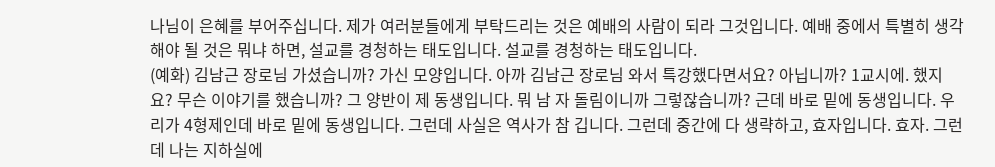나님이 은혜를 부어주십니다. 제가 여러분들에게 부탁드리는 것은 예배의 사람이 되라 그것입니다. 예배 중에서 특별히 생각해야 될 것은 뭐냐 하면, 설교를 경청하는 태도입니다. 설교를 경청하는 태도입니다.
(예화) 김남근 장로님 가셨습니까? 가신 모양입니다. 아까 김남근 장로님 와서 특강했다면서요? 아닙니까? 1교시에. 했지요? 무슨 이야기를 했습니까? 그 양반이 제 동생입니다. 뭐 남 자 돌림이니까 그렇잖습니까? 근데 바로 밑에 동생입니다. 우리가 4형제인데 바로 밑에 동생입니다. 그런데 사실은 역사가 참 깁니다. 그런데 중간에 다 생략하고, 효자입니다. 효자. 그런데 나는 지하실에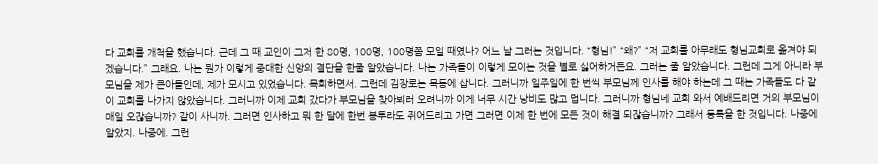다 교회를 개척을 했습니다. 근데 그 때 교인이 그저 한 80명, 100명, 100명쯤 모일 때였나? 어느 날 그러는 것입니다. “형님!” “왜?” “저 교회를 아무래도 형님교회로 옮겨야 되겠습니다.” 그래요. 나는 뭔가 이렇게 중대한 신앙의 결단을 한줄 알았습니다. 나는 가족들이 이렇게 모이는 것을 별로 싫어하거든요. 그러는 줄 알았습니다. 그런데 그게 아니라 부모님을 제가 큰아들인데, 제가 모시고 있었습니다. 목회하면서. 그런데 김장로는 목동에 삽니다. 그러니까 일주일에 한 번씩 부모님께 인사를 해야 하는데 그 때는 가족들도 다 같이 교회를 나가지 않았습니다. 그러니까 이제 교회 갔다가 부모님을 찾아뵈러 오려니까 이게 너무 시간 낭비도 많고 멉니다. 그러니까 형님네 교회 와서 예배드리면 거의 부모님이 매일 오잖습니까? 같이 사니까. 그러면 인사하고 뭐 한 달에 한번 봉투라도 쥐어드리고 가면 그러면 이제 한 번에 모든 것이 해결 되잖습니까? 그래서 등록을 한 것입니다. 나중에 알았지. 나중에. 그런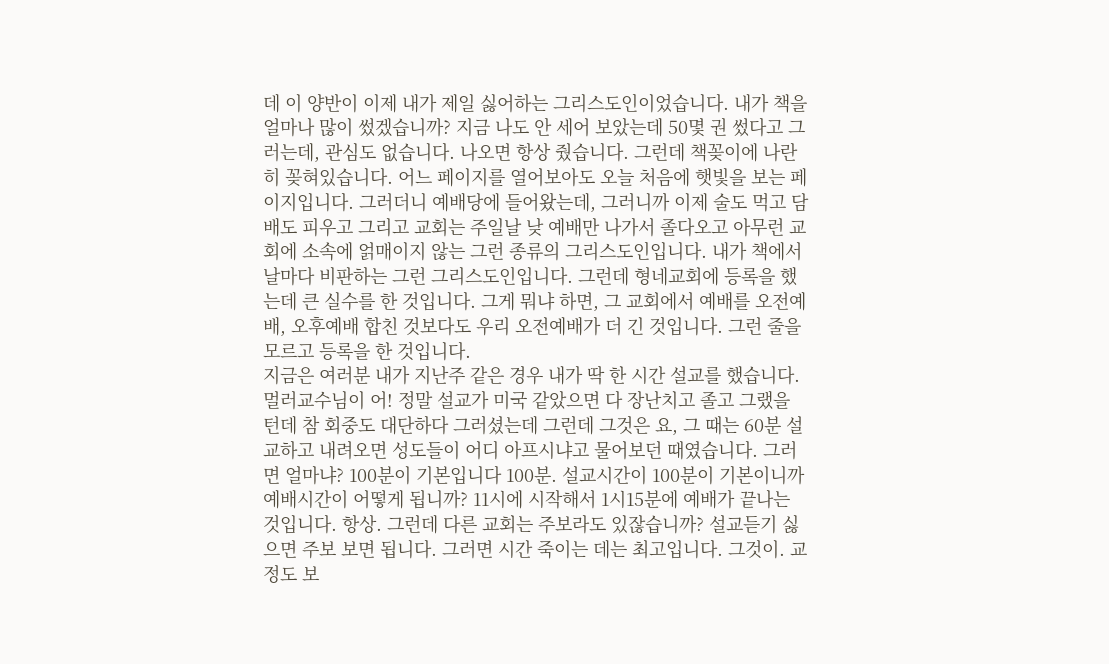데 이 양반이 이제 내가 제일 싫어하는 그리스도인이었습니다. 내가 책을 얼마나 많이 썼겠습니까? 지금 나도 안 세어 보았는데 50몇 권 썼다고 그러는데, 관심도 없습니다. 나오면 항상 줬습니다. 그런데 책꽂이에 나란히 꽂혀있습니다. 어느 페이지를 열어보아도 오늘 처음에 햇빛을 보는 페이지입니다. 그러더니 예배당에 들어왔는데, 그러니까 이제 술도 먹고 담배도 피우고 그리고 교회는 주일날 낮 예배만 나가서 졸다오고 아무런 교회에 소속에 얽매이지 않는 그런 종류의 그리스도인입니다. 내가 책에서 날마다 비판하는 그런 그리스도인입니다. 그런데 형네교회에 등록을 했는데 큰 실수를 한 것입니다. 그게 뭐냐 하면, 그 교회에서 예배를 오전예배, 오후예배 합친 것보다도 우리 오전예배가 더 긴 것입니다. 그런 줄을 모르고 등록을 한 것입니다.
지금은 여러분 내가 지난주 같은 경우 내가 딱 한 시간 설교를 했습니다. 멀러교수님이 어! 정말 설교가 미국 같았으면 다 장난치고 졸고 그랬을 턴데 참 회중도 대단하다 그러셨는데 그런데 그것은 요, 그 때는 60분 설교하고 내려오면 성도들이 어디 아프시냐고 물어보던 때였습니다. 그러면 얼마냐? 100분이 기본입니다 100분. 설교시간이 100분이 기본이니까 예배시간이 어떻게 됩니까? 11시에 시작해서 1시15분에 예배가 끝나는 것입니다. 항상. 그런데 다른 교회는 주보라도 있잖습니까? 설교듣기 싫으면 주보 보면 됩니다. 그러면 시간 죽이는 데는 최고입니다. 그것이. 교정도 보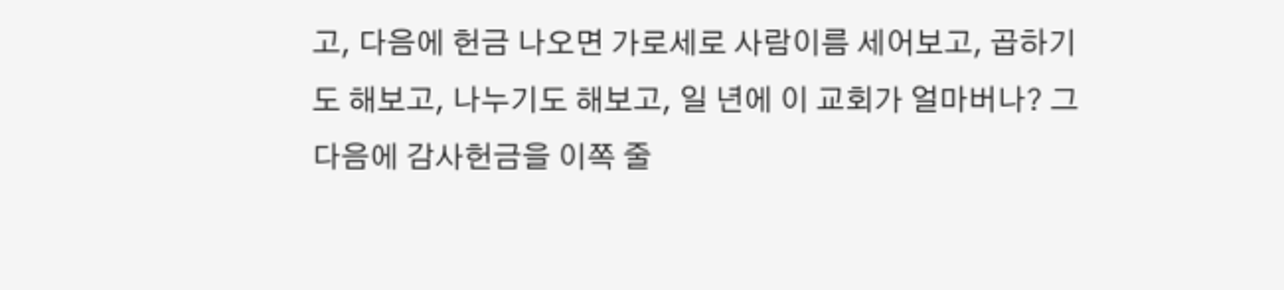고, 다음에 헌금 나오면 가로세로 사람이름 세어보고, 곱하기도 해보고, 나누기도 해보고, 일 년에 이 교회가 얼마버나? 그다음에 감사헌금을 이쪽 줄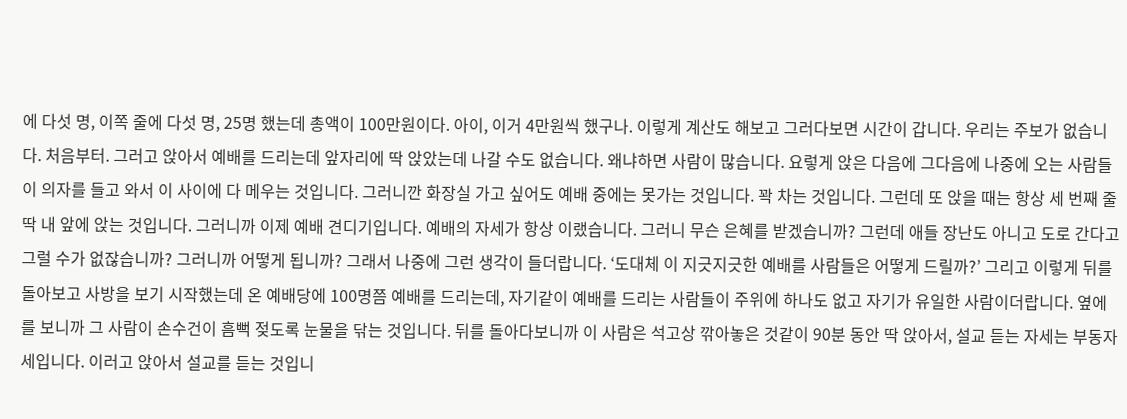에 다섯 명, 이쪽 줄에 다섯 명, 25명 했는데 총액이 100만원이다. 아이, 이거 4만원씩 했구나. 이렇게 계산도 해보고 그러다보면 시간이 갑니다. 우리는 주보가 없습니다. 처음부터. 그러고 앉아서 예배를 드리는데 앞자리에 딱 앉았는데 나갈 수도 없습니다. 왜냐하면 사람이 많습니다. 요렇게 앉은 다음에 그다음에 나중에 오는 사람들이 의자를 들고 와서 이 사이에 다 메우는 것입니다. 그러니깐 화장실 가고 싶어도 예배 중에는 못가는 것입니다. 꽉 차는 것입니다. 그런데 또 앉을 때는 항상 세 번째 줄 딱 내 앞에 앉는 것입니다. 그러니까 이제 예배 견디기입니다. 예배의 자세가 항상 이랬습니다. 그러니 무슨 은혜를 받겠습니까? 그런데 애들 장난도 아니고 도로 간다고 그럴 수가 없잖습니까? 그러니까 어떻게 됩니까? 그래서 나중에 그런 생각이 들더랍니다. ‘도대체 이 지긋지긋한 예배를 사람들은 어떻게 드릴까?’ 그리고 이렇게 뒤를 돌아보고 사방을 보기 시작했는데 온 예배당에 100명쯤 예배를 드리는데, 자기같이 예배를 드리는 사람들이 주위에 하나도 없고 자기가 유일한 사람이더랍니다. 옆에를 보니까 그 사람이 손수건이 흠뻑 젖도록 눈물을 닦는 것입니다. 뒤를 돌아다보니까 이 사람은 석고상 깎아놓은 것같이 90분 동안 딱 앉아서, 설교 듣는 자세는 부동자세입니다. 이러고 앉아서 설교를 듣는 것입니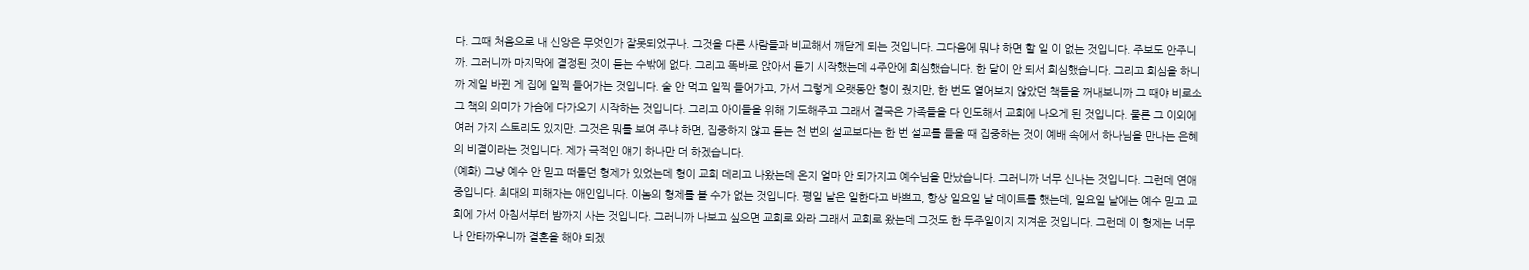다. 그때 처음으로 내 신앙은 무엇인가 잘못되었구나. 그것을 다른 사람들과 비교해서 깨닫게 되는 것입니다. 그다음에 뭐냐 하면 할 일 이 없는 것입니다. 주보도 안주니까. 그러니까 마지막에 결정된 것이 듣는 수밖에 없다. 그리고 똑바로 앉아서 듣기 시작했는데 4주안에 회심했습니다. 한 달이 안 되서 회심했습니다. 그리고 회심을 하니까 제일 바뀐 게 집에 일찍 들어가는 것입니다. 술 안 먹고 일찍 들어가고, 가서 그렇게 오랫동안 형이 줬지만, 한 번도 열어보지 않았던 책들을 꺼내보니까 그 때야 비로소 그 책의 의미가 가슴에 다가오기 시작하는 것입니다. 그리고 아이들을 위해 기도해주고 그래서 결국은 가족들을 다 인도해서 교회에 나오게 된 것입니다. 물론 그 이외에 여러 가지 스토리도 있지만. 그것은 뭐를 보여 주냐 하면, 집중하지 않고 듣는 천 번의 설교보다는 한 번 설교를 들을 때 집중하는 것이 예배 속에서 하나님을 만나는 은혜의 비결이라는 것입니다. 제가 극적인 얘기 하나만 더 하겠습니다.
(예화) 그냥 예수 안 믿고 떠돌던 형제가 있었는데 형이 교회 데리고 나왔는데 온지 얼마 안 되가지고 예수님을 만났습니다. 그러니까 너무 신나는 것입니다. 그런데 연애중입니다. 최대의 피해자는 애인입니다. 이놈의 형제를 볼 수가 없는 것입니다. 평일 날은 일한다고 바쁘고, 항상 일요일 날 데이트를 했는데, 일요일 날에는 예수 믿고 교회에 가서 아침서부터 밤까지 사는 것입니다. 그러니까 나보고 싶으면 교회로 와라 그래서 교회로 왔는데 그것도 한 두주일이지 지겨운 것입니다. 그런데 이 형제는 너무나 안타까우니까 결혼을 해야 되겠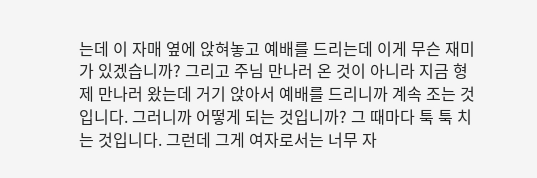는데 이 자매 옆에 앉혀놓고 예배를 드리는데 이게 무슨 재미가 있겠습니까? 그리고 주님 만나러 온 것이 아니라 지금 형제 만나러 왔는데 거기 앉아서 예배를 드리니까 계속 조는 것입니다. 그러니까 어떻게 되는 것입니까? 그 때마다 툭 툭 치는 것입니다. 그런데 그게 여자로서는 너무 자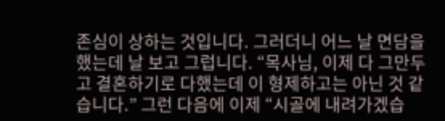존심이 상하는 것입니다. 그러더니 어느 날 면담을 했는데 날 보고 그럽니다. “목사님, 이제 다 그만두고 결혼하기로 다했는데 이 형제하고는 아닌 것 같습니다.” 그런 다음에 이제 “시골에 내려가겠습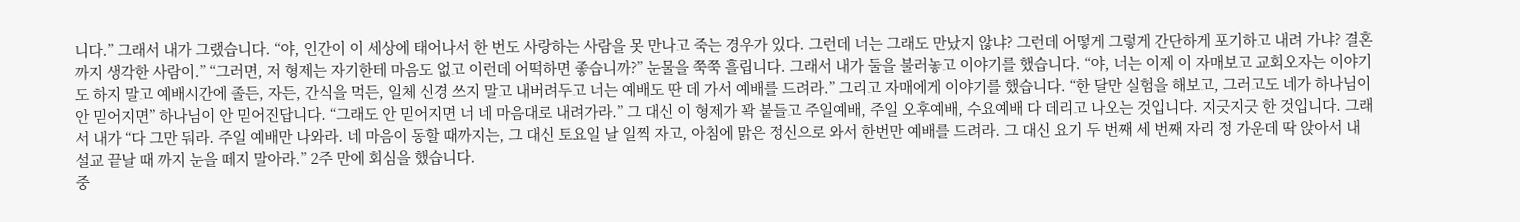니다.” 그래서 내가 그랬습니다. “야, 인간이 이 세상에 태어나서 한 번도 사랑하는 사람을 못 만나고 죽는 경우가 있다. 그런데 너는 그래도 만났지 않냐? 그런데 어떻게 그렇게 간단하게 포기하고 내려 가냐? 결혼까지 생각한 사람이.” “그러면, 저 형제는 자기한테 마음도 없고 이런데 어떡하면 좋습니까?” 눈물을 쭉쭉 흘립니다. 그래서 내가 둘을 불러놓고 이야기를 했습니다. “야, 너는 이제 이 자매보고 교회오자는 이야기도 하지 말고 예배시간에 졸든, 자든, 간식을 먹든, 일체 신경 쓰지 말고 내버려두고 너는 예배도 딴 데 가서 예배를 드려라.” 그리고 자매에게 이야기를 했습니다. “한 달만 실험을 해보고, 그러고도 네가 하나님이 안 믿어지면” 하나님이 안 믿어진답니다. “그래도 안 믿어지면 너 네 마음대로 내려가라.” 그 대신 이 형제가 꽉 붙들고 주일예배, 주일 오후예배, 수요예배 다 데리고 나오는 것입니다. 지긋지긋 한 것입니다. 그래서 내가 “다 그만 둬라. 주일 예배만 나와라. 네 마음이 동할 때까지는, 그 대신 토요일 날 일찍 자고, 아침에 맑은 정신으로 와서 한번만 예배를 드려라. 그 대신 요기 두 번째 세 번째 자리 정 가운데 딱 앉아서 내 설교 끝날 때 까지 눈을 떼지 말아라.” 2주 만에 회심을 했습니다.
중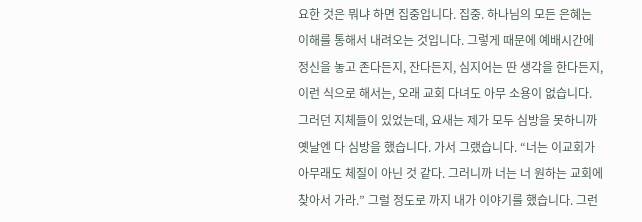요한 것은 뭐냐 하면 집중입니다. 집중. 하나님의 모든 은혜는 이해를 통해서 내려오는 것입니다. 그렇게 때문에 예배시간에 정신을 놓고 존다든지, 잔다든지, 심지어는 딴 생각을 한다든지, 이런 식으로 해서는, 오래 교회 다녀도 아무 소용이 없습니다. 그러던 지체들이 있었는데, 요새는 제가 모두 심방을 못하니까 옛날엔 다 심방을 했습니다. 가서 그랬습니다. “너는 이교회가 아무래도 체질이 아닌 것 같다. 그러니까 너는 너 원하는 교회에 찾아서 가라.” 그럴 정도로 까지 내가 이야기를 했습니다. 그런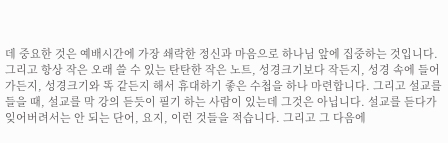데 중요한 것은 예배시간에 가장 쇄락한 정신과 마음으로 하나님 앞에 집중하는 것입니다. 그리고 항상 작은 오래 쓸 수 있는 탄탄한 작은 노트, 성경크기보다 작든지, 성경 속에 들어가든지, 성경크기와 똑 같든지 해서 휴대하기 좋은 수첩을 하나 마련합니다. 그리고 설교를 들을 때, 설교를 막 강의 듣듯이 필기 하는 사람이 있는데 그것은 아닙니다. 설교를 듣다가 잊어버려서는 안 되는 단어, 요지, 이런 것들을 적습니다. 그리고 그 다음에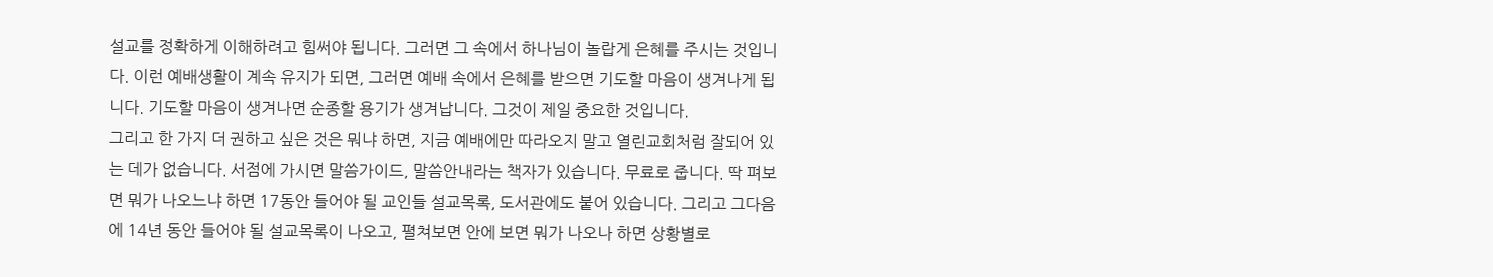설교를 정확하게 이해하려고 힘써야 됩니다. 그러면 그 속에서 하나님이 놀랍게 은혜를 주시는 것입니다. 이런 예배생활이 계속 유지가 되면, 그러면 예배 속에서 은혜를 받으면 기도할 마음이 생겨나게 됩니다. 기도할 마음이 생겨나면 순종할 용기가 생겨납니다. 그것이 제일 중요한 것입니다.
그리고 한 가지 더 권하고 싶은 것은 뭐냐 하면, 지금 예배에만 따라오지 말고 열린교회처럼 잘되어 있는 데가 없습니다. 서점에 가시면 말씀가이드, 말씀안내라는 책자가 있습니다. 무료로 줍니다. 딱 펴보면 뭐가 나오느냐 하면 17동안 들어야 될 교인들 설교목록, 도서관에도 붙어 있습니다. 그리고 그다음에 14년 동안 들어야 될 설교목록이 나오고, 펼쳐보면 안에 보면 뭐가 나오나 하면 상황별로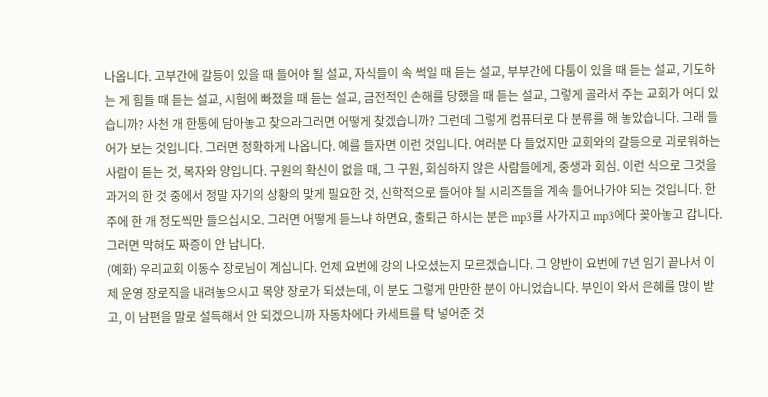나옵니다. 고부간에 갈등이 있을 때 들어야 될 설교, 자식들이 속 썩일 때 듣는 설교, 부부간에 다툼이 있을 때 듣는 설교, 기도하는 게 힘들 때 듣는 설교, 시험에 빠졌을 때 듣는 설교, 금전적인 손해를 당했을 때 듣는 설교, 그렇게 골라서 주는 교회가 어디 있습니까? 사천 개 한통에 담아놓고 찾으라그러면 어떻게 찾겠습니까? 그런데 그렇게 컴퓨터로 다 분류를 해 놓았습니다. 그래 들어가 보는 것입니다. 그러면 정확하게 나옵니다. 예를 들자면 이런 것입니다. 여러분 다 들었지만 교회와의 갈등으로 괴로워하는 사람이 듣는 것, 목자와 양입니다. 구원의 확신이 없을 때, 그 구원, 회심하지 않은 사람들에게, 중생과 회심. 이런 식으로 그것을 과거의 한 것 중에서 정말 자기의 상황의 맞게 필요한 것, 신학적으로 들어야 될 시리즈들을 계속 들어나가야 되는 것입니다. 한주에 한 개 정도씩만 들으십시오. 그러면 어떻게 듣느냐 하면요, 출퇴근 하시는 분은 mp3를 사가지고 mp3에다 꽂아놓고 갑니다. 그러면 막혀도 짜증이 안 납니다.
(예화) 우리교회 이동수 장로님이 계십니다. 언제 요번에 강의 나오셨는지 모르겠습니다. 그 양반이 요번에 7년 임기 끝나서 이제 운영 장로직을 내려놓으시고 목양 장로가 되셨는데, 이 분도 그렇게 만만한 분이 아니었습니다. 부인이 와서 은혜를 많이 받고, 이 남편을 말로 설득해서 안 되겠으니까 자동차에다 카세트를 탁 넣어준 것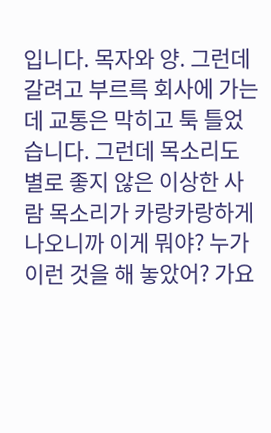입니다. 목자와 양. 그런데 갈려고 부르륵 회사에 가는데 교통은 막히고 툭 틀었습니다. 그런데 목소리도 별로 좋지 않은 이상한 사람 목소리가 카랑카랑하게 나오니까 이게 뭐야? 누가 이런 것을 해 놓았어? 가요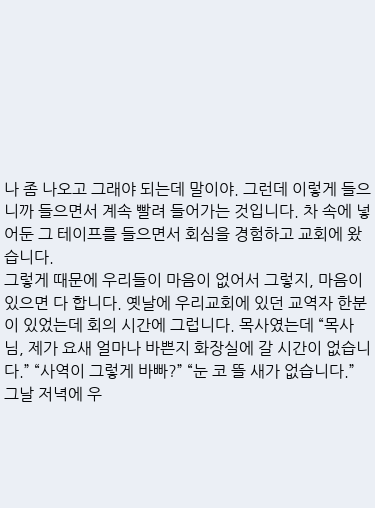나 좀 나오고 그래야 되는데 말이야. 그런데 이렇게 들으니까 들으면서 계속 빨려 들어가는 것입니다. 차 속에 넣어둔 그 테이프를 들으면서 회심을 경험하고 교회에 왔습니다.
그렇게 때문에 우리들이 마음이 없어서 그렇지, 마음이 있으면 다 합니다. 옛날에 우리교회에 있던 교역자 한분이 있었는데 회의 시간에 그럽니다. 목사였는데 “목사님, 제가 요새 얼마나 바쁜지 화장실에 갈 시간이 없습니다.” “사역이 그렇게 바빠?” “눈 코 뜰 새가 없습니다.” 그날 저녁에 우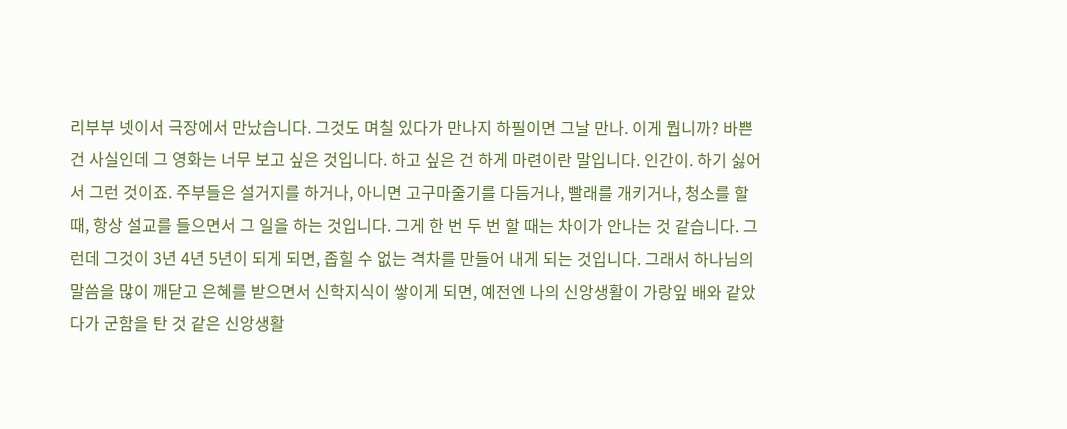리부부 넷이서 극장에서 만났습니다. 그것도 며칠 있다가 만나지 하필이면 그날 만나. 이게 뭡니까? 바쁜 건 사실인데 그 영화는 너무 보고 싶은 것입니다. 하고 싶은 건 하게 마련이란 말입니다. 인간이. 하기 싫어서 그런 것이죠. 주부들은 설거지를 하거나, 아니면 고구마줄기를 다듬거나, 빨래를 개키거나, 청소를 할 때, 항상 설교를 들으면서 그 일을 하는 것입니다. 그게 한 번 두 번 할 때는 차이가 안나는 것 같습니다. 그런데 그것이 3년 4년 5년이 되게 되면, 좁힐 수 없는 격차를 만들어 내게 되는 것입니다. 그래서 하나님의 말씀을 많이 깨닫고 은혜를 받으면서 신학지식이 쌓이게 되면, 예전엔 나의 신앙생활이 가랑잎 배와 같았다가 군함을 탄 것 같은 신앙생활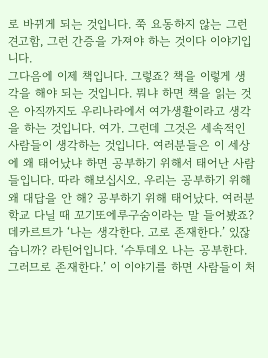로 바뀌게 되는 것입니다. 쭉 요동하지 않는 그런 견고함, 그런 간증을 가져야 하는 것이다 이야기입니다.
그다음에 이제 책입니다. 그렇죠? 책을 이렇게 생각을 해야 되는 것입니다. 뭐냐 하면 책을 읽는 것은 아직까지도 우리나라에서 여가생활이라고 생각을 하는 것입니다. 여가. 그런데 그것은 세속적인 사람들이 생각하는 것입니다. 여러분들은 이 세상에 왜 태어났냐 하면 공부하기 위해서 태어난 사람들입니다. 따라 해보십시오. 우리는 공부하기 위해 왜 대답을 안 해? 공부하기 위해 태어났다. 여러분 학교 다닐 때 꼬기또에루구숨이라는 말 들어봤죠? 데카르트가 ‘나는 생각한다. 고로 존재한다.’ 있잖습니까? 라틴어입니다. ‘수투데오 나는 공부한다. 그러므로 존재한다.’ 이 이야기를 하면 사람들이 처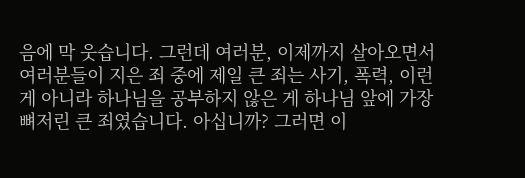음에 막 웃습니다. 그런데 여러분, 이제까지 살아오면서 여러분들이 지은 죄 중에 제일 큰 죄는 사기, 폭력, 이런 게 아니라 하나님을 공부하지 않은 게 하나님 앞에 가장 뼈저린 큰 죄였습니다. 아십니까? 그러면 이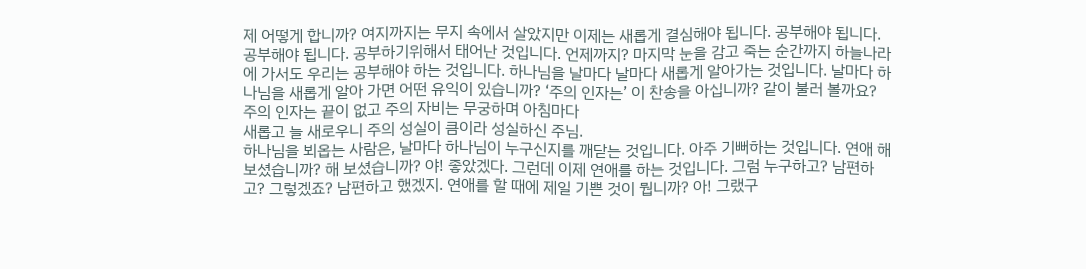제 어떻게 합니까? 여지까지는 무지 속에서 살았지만 이제는 새롭게 결심해야 됩니다. 공부해야 됩니다. 공부해야 됩니다. 공부하기위해서 태어난 것입니다. 언제까지? 마지막 눈을 감고 죽는 순간까지 하늘나라에 가서도 우리는 공부해야 하는 것입니다. 하나님을 날마다 날마다 새롭게 알아가는 것입니다. 날마다 하나님을 새롭게 알아 가면 어떤 유익이 있습니까? ‘주의 인자는’ 이 찬송을 아십니까? 같이 불러 볼까요?
주의 인자는 끝이 없고 주의 자비는 무궁하며 아침마다
새롭고 늘 새로우니 주의 성실이 큼이라 성실하신 주님.
하나님을 뵈옵는 사람은, 날마다 하나님이 누구신지를 깨닫는 것입니다. 아주 기뻐하는 것입니다. 연애 해 보셨습니까? 해 보셨습니까? 야! 좋았겠다. 그런데 이제 연애를 하는 것입니다. 그럼 누구하고? 남편하고? 그렇겠죠? 남편하고 했겠지. 연애를 할 때에 제일 기쁜 것이 뭡니까? 아! 그랬구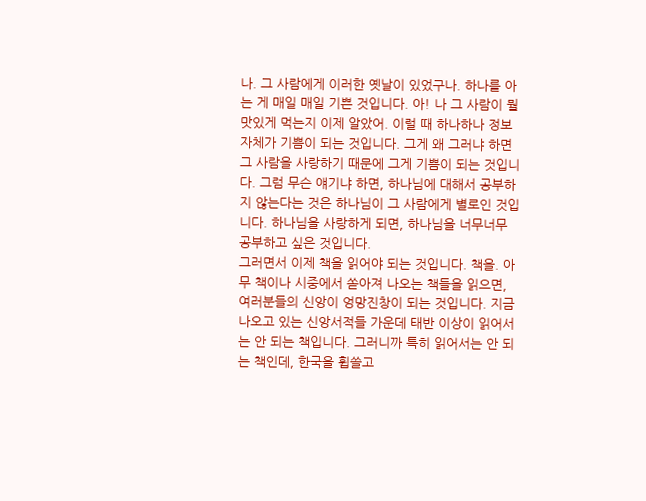나. 그 사람에게 이러한 옛날이 있었구나. 하나를 아는 게 매일 매일 기쁜 것입니다. 아! 나 그 사람이 뭘 맛있게 먹는지 이제 알았어. 이럴 때 하나하나 정보자체가 기쁨이 되는 것입니다. 그게 왜 그러냐 하면 그 사람을 사랑하기 때문에 그게 기쁨이 되는 것입니다. 그럼 무슨 얘기냐 하면, 하나님에 대해서 공부하지 않는다는 것은 하나님이 그 사람에게 별로인 것입니다. 하나님을 사랑하게 되면, 하나님을 너무너무 공부하고 싶은 것입니다.
그러면서 이제 책을 읽어야 되는 것입니다. 책을. 아무 책이나 시중에서 쏟아져 나오는 책들을 읽으면, 여러분들의 신앙이 엉망진창이 되는 것입니다. 지금 나오고 있는 신앙서적들 가운데 태반 이상이 읽어서는 안 되는 책입니다. 그러니까 특히 읽어서는 안 되는 책인데, 한국을 휩쓸고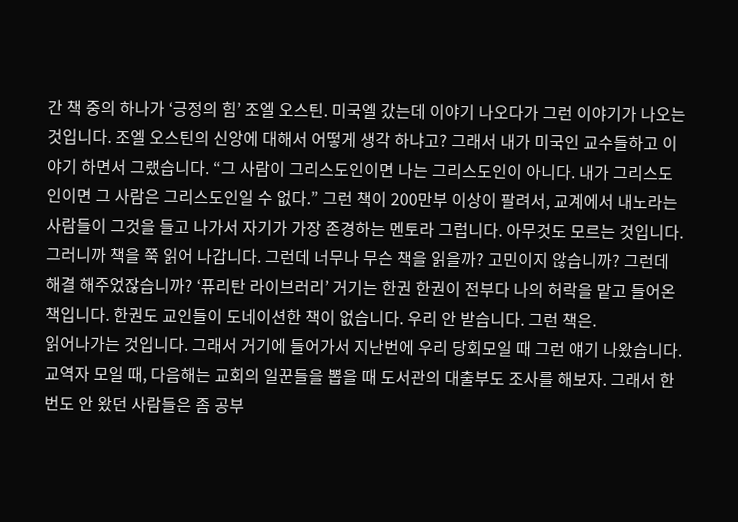간 책 중의 하나가 ‘긍정의 힘’ 조엘 오스틴. 미국엘 갔는데 이야기 나오다가 그런 이야기가 나오는 것입니다. 조엘 오스틴의 신앙에 대해서 어떻게 생각 하냐고? 그래서 내가 미국인 교수들하고 이야기 하면서 그랬습니다. “그 사람이 그리스도인이면 나는 그리스도인이 아니다. 내가 그리스도인이면 그 사람은 그리스도인일 수 없다.” 그런 책이 200만부 이상이 팔려서, 교계에서 내노라는 사람들이 그것을 들고 나가서 자기가 가장 존경하는 멘토라 그럽니다. 아무것도 모르는 것입니다. 그러니까 책을 쭉 읽어 나갑니다. 그런데 너무나 무슨 책을 읽을까? 고민이지 않습니까? 그런데 해결 해주었잖습니까? ‘퓨리탄 라이브러리’ 거기는 한권 한권이 전부다 나의 허락을 맡고 들어온 책입니다. 한권도 교인들이 도네이션한 책이 없습니다. 우리 안 받습니다. 그런 책은.
읽어나가는 것입니다. 그래서 거기에 들어가서 지난번에 우리 당회모일 때 그런 얘기 나왔습니다. 교역자 모일 때, 다음해는 교회의 일꾼들을 뽑을 때 도서관의 대출부도 조사를 해보자. 그래서 한 번도 안 왔던 사람들은 좀 공부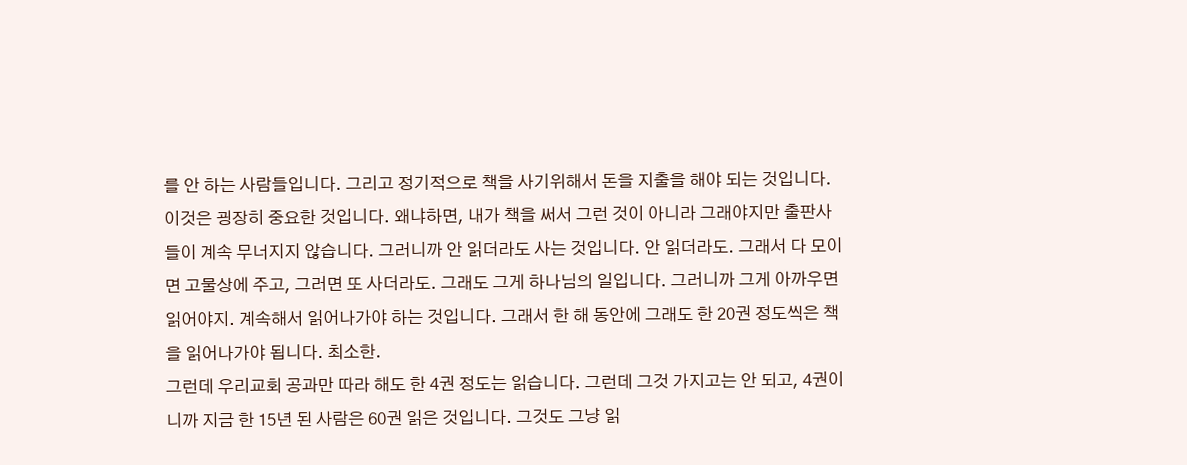를 안 하는 사람들입니다. 그리고 정기적으로 책을 사기위해서 돈을 지출을 해야 되는 것입니다. 이것은 굉장히 중요한 것입니다. 왜냐하면, 내가 책을 써서 그런 것이 아니라 그래야지만 출판사들이 계속 무너지지 않습니다. 그러니까 안 읽더라도 사는 것입니다. 안 읽더라도. 그래서 다 모이면 고물상에 주고, 그러면 또 사더라도. 그래도 그게 하나님의 일입니다. 그러니까 그게 아까우면 읽어야지. 계속해서 읽어나가야 하는 것입니다. 그래서 한 해 동안에 그래도 한 20권 정도씩은 책을 읽어나가야 됩니다. 최소한.
그런데 우리교회 공과만 따라 해도 한 4권 정도는 읽습니다. 그런데 그것 가지고는 안 되고, 4권이니까 지금 한 15년 된 사람은 60권 읽은 것입니다. 그것도 그냥 읽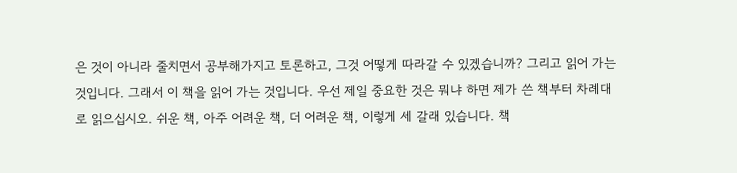은 것이 아니라 줄치면서 공부해가지고 토론하고, 그것 어떻게 따라갈 수 있겠습니까? 그리고 읽어 가는 것입니다. 그래서 이 책을 읽어 가는 것입니다. 우선 제일 중요한 것은 뭐냐 하면 제가 쓴 책부터 차례대로 읽으십시오. 쉬운 책, 아주 어려운 책, 더 어려운 책, 이렇게 세 갈래 있습니다. 책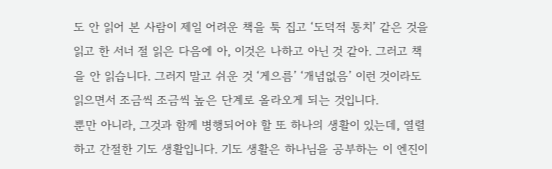도 안 읽어 본 사람이 제일 어려운 책을 툭 집고 ‘도덕적 통치’ 같은 것을 읽고 한 서너 절 읽은 다음에 아, 이것은 나하고 아닌 것 같아. 그러고 책을 안 읽습니다. 그러지 말고 쉬운 것 ‘게으름’ ‘개념없음’ 이런 것이라도 읽으면서 조금씩 조금씩 높은 단계로 올라오게 되는 것입니다.
뿐만 아니라, 그것과 함께 병행되어야 할 또 하나의 생활이 있는데, 열렬하고 간절한 기도 생활입니다. 기도 생활은 하나님을 공부하는 이 엔진이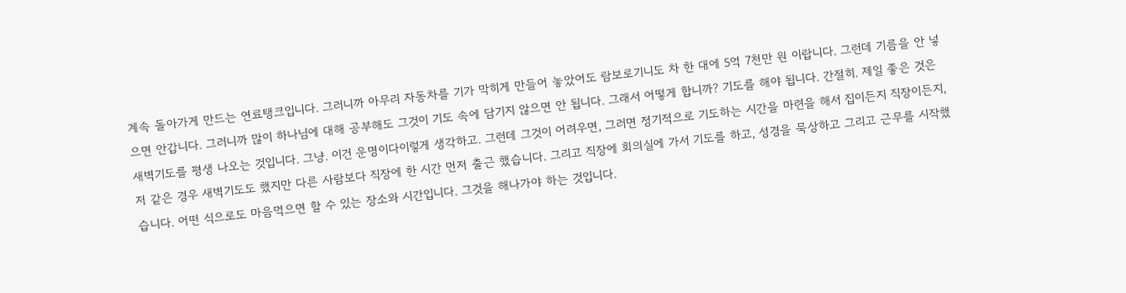계속 돌아가게 만드는 연료탱크입니다. 그러니까 아무리 자동차를 기가 막히게 만들어 놓았어도 람보로기니도 차 한 대에 5억 7천만 원 이랍니다. 그런데 기름을 안 넣으면 안갑니다. 그러니까 많이 하나님에 대해 공부해도 그것이 기도 속에 담기지 않으면 안 됩니다. 그래서 어떻게 합니까? 기도를 해야 됩니다. 간절히. 제일 좋은 것은 새벽기도를 평생 나오는 것입니다. 그냥. 이건 운명이다이렇게 생각하고. 그런데 그것이 어려우면, 그러면 정기적으로 기도하는 시간을 마련을 해서 집이든지 직장이든지, 저 같은 경우 새벽기도도 했지만 다른 사람보다 직장에 한 시간 먼저 출근 했습니다. 그리고 직장에 회의실에 가서 기도를 하고, 성경을 묵상하고 그리고 근무를 시작했습니다. 어떤 식으로도 마음먹으면 할 수 있는 장소와 시간입니다. 그것을 해나가야 하는 것입니다.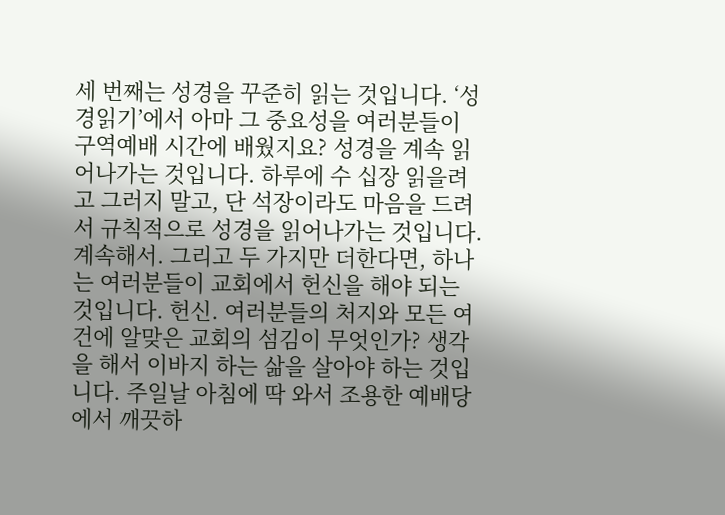세 번째는 성경을 꾸준히 읽는 것입니다. ‘성경읽기’에서 아마 그 중요성을 여러분들이 구역예배 시간에 배웠지요? 성경을 계속 읽어나가는 것입니다. 하루에 수 십장 읽을려고 그러지 말고, 단 석장이라도 마음을 드려서 규칙적으로 성경을 읽어나가는 것입니다. 계속해서. 그리고 두 가지만 더한다면, 하나는 여러분들이 교회에서 헌신을 해야 되는 것입니다. 헌신. 여러분들의 처지와 모든 여건에 알맞은 교회의 섬김이 무엇인가? 생각을 해서 이바지 하는 삶을 살아야 하는 것입니다. 주일날 아침에 딱 와서 조용한 예배당에서 깨끗하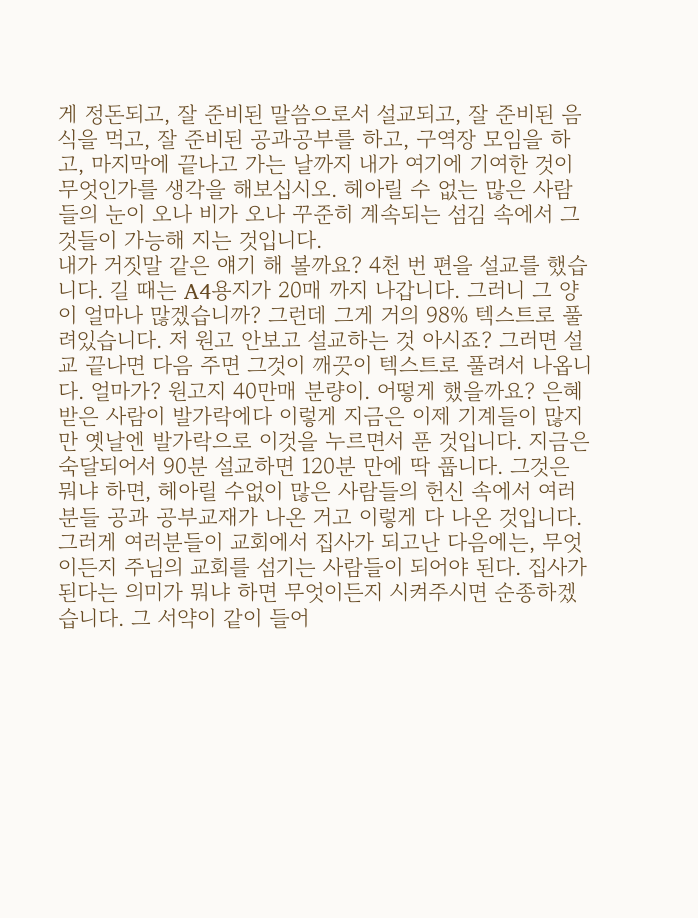게 정돈되고, 잘 준비된 말씀으로서 설교되고, 잘 준비된 음식을 먹고, 잘 준비된 공과공부를 하고, 구역장 모임을 하고, 마지막에 끝나고 가는 날까지 내가 여기에 기여한 것이 무엇인가를 생각을 해보십시오. 헤아릴 수 없는 많은 사람들의 눈이 오나 비가 오나 꾸준히 계속되는 섬김 속에서 그것들이 가능해 지는 것입니다.
내가 거짓말 같은 얘기 해 볼까요? 4천 번 편을 설교를 했습니다. 길 때는 A4용지가 20매 까지 나갑니다. 그러니 그 양이 얼마나 많겠습니까? 그런데 그게 거의 98% 텍스트로 풀려있습니다. 저 원고 안보고 설교하는 것 아시죠? 그러면 설교 끝나면 다음 주면 그것이 깨끗이 텍스트로 풀려서 나옵니다. 얼마가? 원고지 40만매 분량이. 어떻게 했을까요? 은혜 받은 사람이 발가락에다 이렇게 지금은 이제 기계들이 많지만 옛날엔 발가락으로 이것을 누르면서 푼 것입니다. 지금은 숙달되어서 90분 설교하면 120분 만에 딱 풉니다. 그것은 뭐냐 하면, 헤아릴 수없이 많은 사람들의 헌신 속에서 여러분들 공과 공부교재가 나온 거고 이렇게 다 나온 것입니다. 그러게 여러분들이 교회에서 집사가 되고난 다음에는, 무엇이든지 주님의 교회를 섬기는 사람들이 되어야 된다. 집사가 된다는 의미가 뭐냐 하면 무엇이든지 시켜주시면 순종하겠습니다. 그 서약이 같이 들어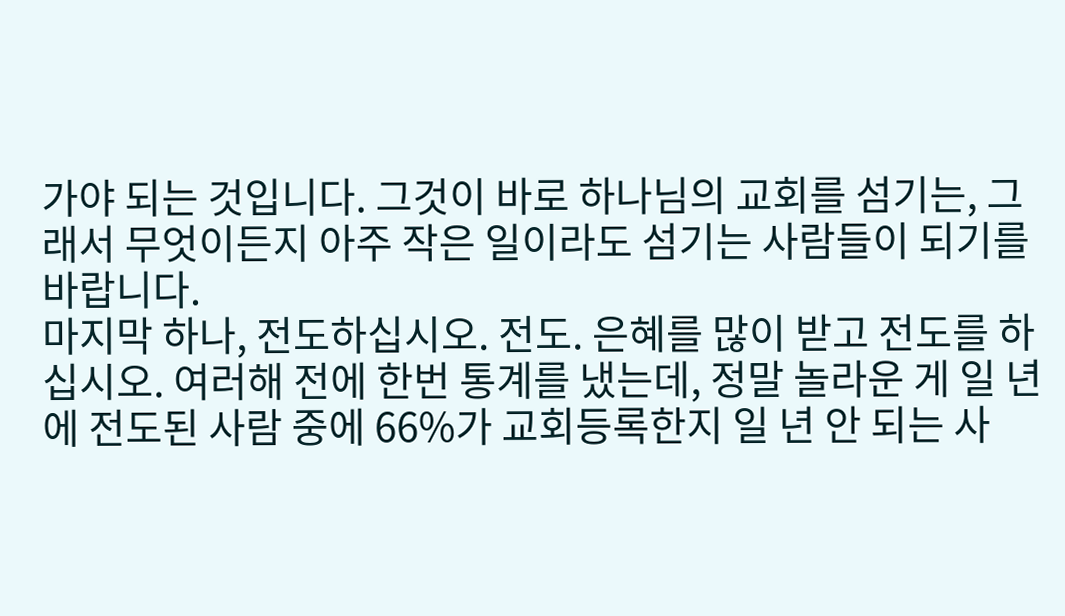가야 되는 것입니다. 그것이 바로 하나님의 교회를 섬기는, 그래서 무엇이든지 아주 작은 일이라도 섬기는 사람들이 되기를 바랍니다.
마지막 하나, 전도하십시오. 전도. 은혜를 많이 받고 전도를 하십시오. 여러해 전에 한번 통계를 냈는데, 정말 놀라운 게 일 년에 전도된 사람 중에 66%가 교회등록한지 일 년 안 되는 사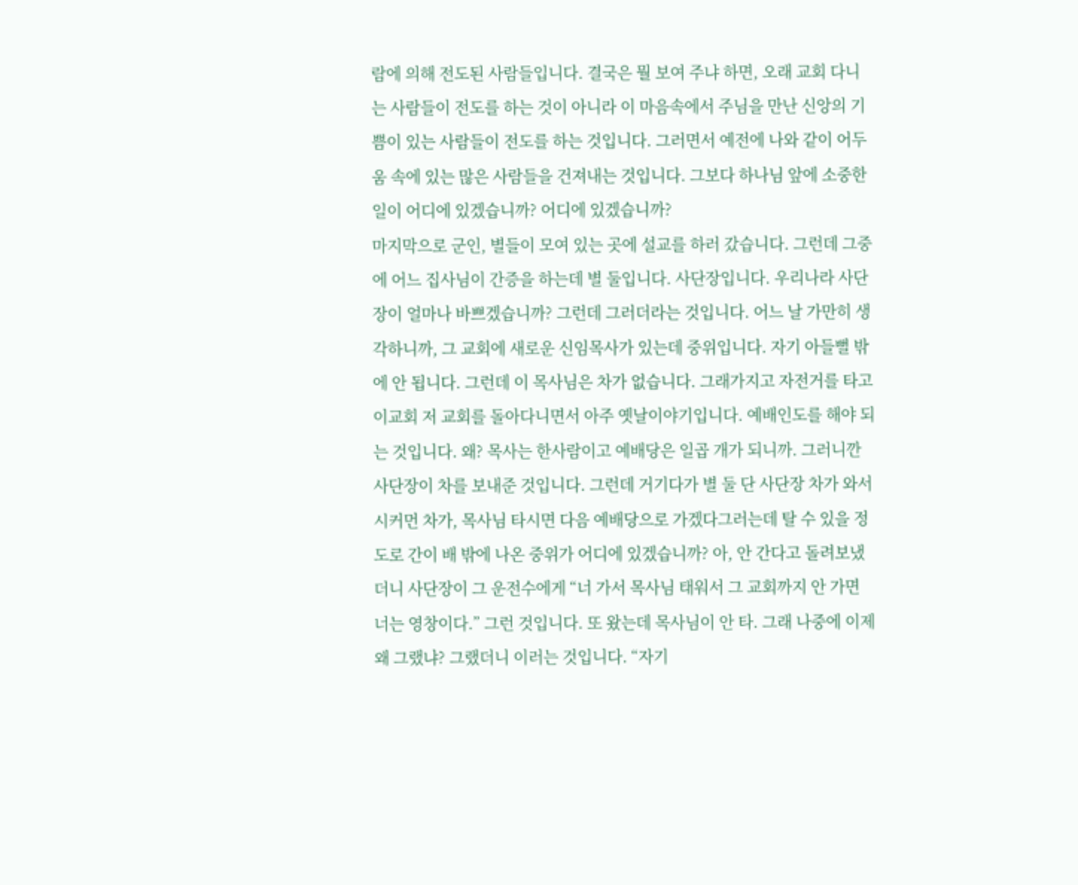람에 의해 전도된 사람들입니다. 결국은 뭘 보여 주냐 하면, 오래 교회 다니는 사람들이 전도를 하는 것이 아니라 이 마음속에서 주님을 만난 신앙의 기쁨이 있는 사람들이 전도를 하는 것입니다. 그러면서 예전에 나와 같이 어두움 속에 있는 많은 사람들을 건져내는 것입니다. 그보다 하나님 앞에 소중한 일이 어디에 있겠습니까? 어디에 있겠습니까?
마지막으로 군인, 별들이 모여 있는 곳에 설교를 하러 갔습니다. 그런데 그중에 어느 집사님이 간증을 하는데 별 둘입니다. 사단장입니다. 우리나라 사단장이 얼마나 바쁘겠습니까? 그런데 그러더라는 것입니다. 어느 날 가만히 생각하니까, 그 교회에 새로운 신임목사가 있는데 중위입니다. 자기 아들뻘 밖에 안 됩니다. 그런데 이 목사님은 차가 없습니다. 그래가지고 자전거를 타고 이교회 저 교회를 돌아다니면서 아주 옛날이야기입니다. 예배인도를 해야 되는 것입니다. 왜? 목사는 한사람이고 예배당은 일곱 개가 되니까. 그러니깐 사단장이 차를 보내준 것입니다. 그런데 거기다가 별 둘 단 사단장 차가 와서 시커먼 차가, 목사님 타시면 다음 예배당으로 가겠다그러는데 탈 수 있을 정도로 간이 배 밖에 나온 중위가 어디에 있겠습니까? 아, 안 간다고 돌려보냈더니 사단장이 그 운전수에게 “너 가서 목사님 태워서 그 교회까지 안 가면 너는 영창이다.” 그런 것입니다. 또 왔는데 목사님이 안 타. 그래 나중에 이제 왜 그랬냐? 그랬더니 이러는 것입니다. “자기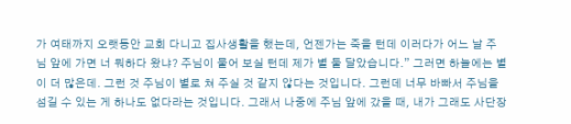가 여태까지 오랫동안 교회 다니고 집사생활을 했는데, 언젠가는 죽을 턴데 이러다가 어느 날 주님 앞에 가면 너 뭐하다 왔냐? 주님이 물어 보실 턴데 제가 별 둘 달았습니다.” 그러면 하늘에는 별이 더 많은데. 그런 것 주님이 별로 쳐 주실 것 같지 않다는 것입니다. 그런데 너무 바빠서 주님을 섬길 수 있는 게 하나도 없다라는 것입니다. 그래서 나중에 주님 앞에 갔을 때, 내가 그래도 사단장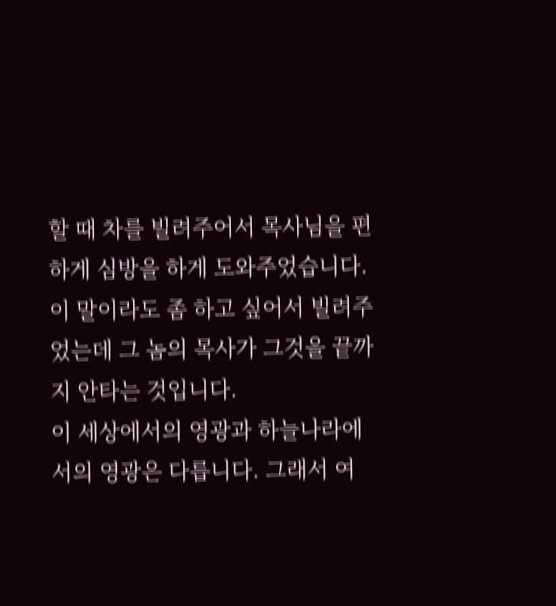할 때 차를 빌려주어서 목사님을 편하게 심방을 하게 도와주었습니다. 이 말이라도 좀 하고 싶어서 빌려주었는데 그 놈의 목사가 그것을 끝까지 안타는 것입니다.
이 세상에서의 영광과 하늘나라에서의 영광은 다릅니다. 그래서 여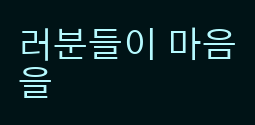러분들이 마음을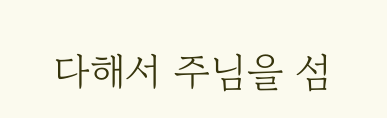다해서 주님을 섬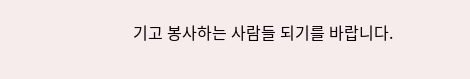기고 봉사하는 사람들 되기를 바랍니다.